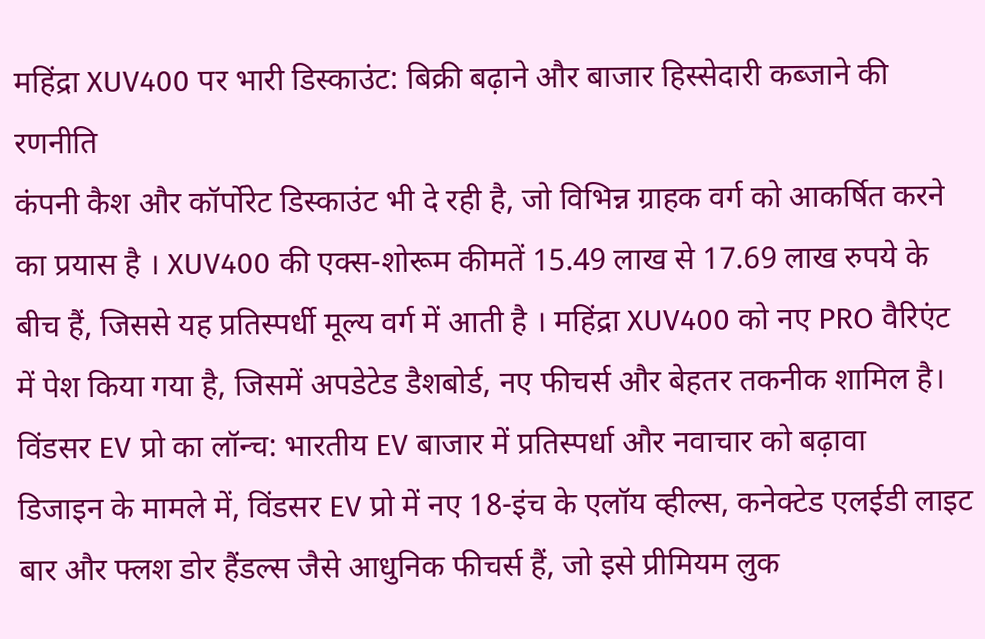महिंद्रा XUV400 पर भारी डिस्काउंट: बिक्री बढ़ाने और बाजार हिस्सेदारी कब्जाने की रणनीति
कंपनी कैश और कॉर्पोरेट डिस्काउंट भी दे रही है, जो विभिन्न ग्राहक वर्ग को आकर्षित करने का प्रयास है । XUV400 की एक्स-शोरूम कीमतें 15.49 लाख से 17.69 लाख रुपये के बीच हैं, जिससे यह प्रतिस्पर्धी मूल्य वर्ग में आती है । महिंद्रा XUV400 को नए PRO वैरिएंट में पेश किया गया है, जिसमें अपडेटेड डैशबोर्ड, नए फीचर्स और बेहतर तकनीक शामिल है।
विंडसर EV प्रो का लॉन्च: भारतीय EV बाजार में प्रतिस्पर्धा और नवाचार को बढ़ावा
डिजाइन के मामले में, विंडसर EV प्रो में नए 18-इंच के एलॉय व्हील्स, कनेक्टेड एलईडी लाइट बार और फ्लश डोर हैंडल्स जैसे आधुनिक फीचर्स हैं, जो इसे प्रीमियम लुक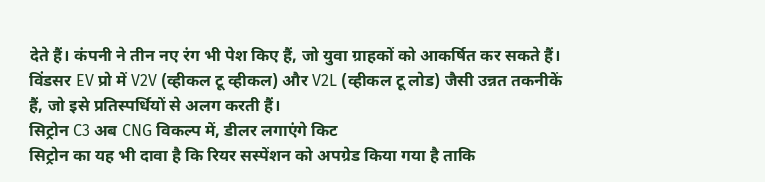देते हैं। कंपनी ने तीन नए रंग भी पेश किए हैं, जो युवा ग्राहकों को आकर्षित कर सकते हैं। विंडसर EV प्रो में V2V (व्हीकल टू व्हीकल) और V2L (व्हीकल टू लोड) जैसी उन्नत तकनीकें हैं, जो इसे प्रतिस्पर्धियों से अलग करती हैं।
सिट्रोन C3 अब CNG विकल्प में, डीलर लगाएंगे किट
सिट्रोन का यह भी दावा है कि रियर सस्पेंशन को अपग्रेड किया गया है ताकि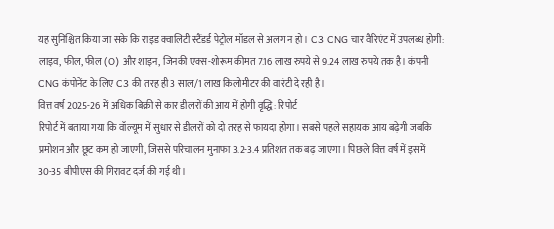यह सुनिश्चित किया जा सके कि राइड क्वालिटी स्टैंडर्ड पेट्रोल मॉडल से अलग न हो। C3 CNG चार वैरिएंट में उपलब्ध होगी: लाइव, फील, फील (O) और शाइन, जिनकी एक्स-शोरूम कीमत 7.16 लाख रुपये से 9.24 लाख रुपये तक है। कंपनी CNG कंपोनेंट के लिए C3 की तरह ही 3 साल/1 लाख किलोमीटर की वारंटी दे रही है।
वित्त वर्ष 2025-26 में अधिक बिक्री से कार डीलरों की आय में होगी वृद्धि: रिपोर्ट
रिपोर्ट में बताया गया कि वॉल्यूम में सुधार से डीलरों को दो तरह से फायदा होगा। सबसे पहले सहायक आय बढ़ेगी जबकि प्रमोशन और छूट कम हो जाएगी, जिससे परिचालन मुनाफा 3.2-3.4 प्रतिशत तक बढ़ जाएगा। पिछले वित्त वर्ष में इसमें 30-35 बीपीएस की गिरावट दर्ज की गई थी।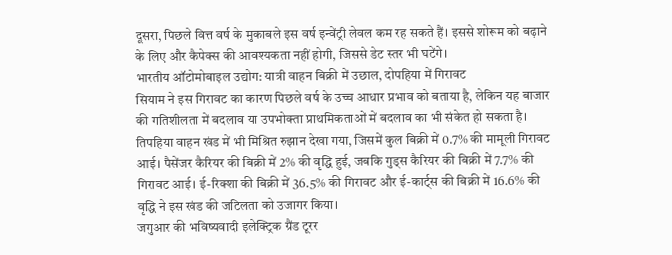दूसरा, पिछले वित्त वर्ष के मुकाबले इस वर्ष इन्वेंट्री लेवल कम रह सकते हैं। इससे शोरूम को बढ़ाने के लिए और कैपेक्स की आवश्यकता नहीं होगी, जिससे डेट स्तर भी घटेंगे।
भारतीय ऑटोमोबाइल उद्योग: यात्री वाहन बिक्री में उछाल, दोपहिया में गिरावट
सियाम ने इस गिरावट का कारण पिछले वर्ष के उच्च आधार प्रभाव को बताया है, लेकिन यह बाजार की गतिशीलता में बदलाव या उपभोक्ता प्राथमिकताओं में बदलाव का भी संकेत हो सकता है। तिपहिया वाहन खंड में भी मिश्रित रुझान देखा गया, जिसमें कुल बिक्री में 0.7% की मामूली गिरावट आई। पैसेंजर कैरियर की बिक्री में 2% की वृद्धि हुई, जबकि गुड्स कैरियर की बिक्री में 7.7% की गिरावट आई। ई-रिक्शा की बिक्री में 36.5% की गिरावट और ई-कार्ट्स की बिक्री में 16.6% की वृद्धि ने इस खंड की जटिलता को उजागर किया।
जगुआर की भविष्यवादी इलेक्ट्रिक ग्रैंड टूरर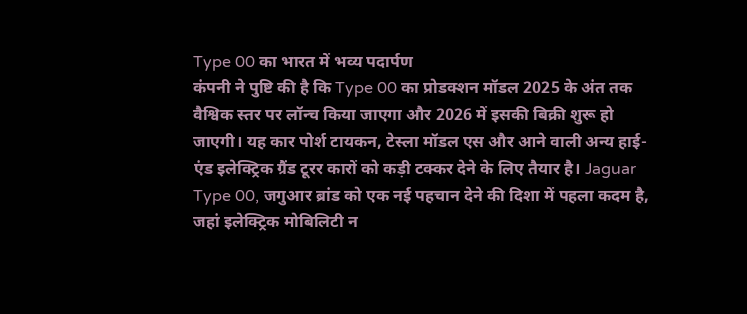Type 00 का भारत में भव्य पदार्पण
कंपनी ने पुष्टि की है कि Type 00 का प्रोडक्शन मॉडल 2025 के अंत तक वैश्विक स्तर पर लॉन्च किया जाएगा और 2026 में इसकी बिक्री शुरू हो जाएगी। यह कार पोर्श टायकन, टेस्ला मॉडल एस और आने वाली अन्य हाई-एंड इलेक्ट्रिक ग्रैंड टूरर कारों को कड़ी टक्कर देने के लिए तैयार है। Jaguar Type 00, जगुआर ब्रांड को एक नई पहचान देने की दिशा में पहला कदम है, जहां इलेक्ट्रिक मोबिलिटी न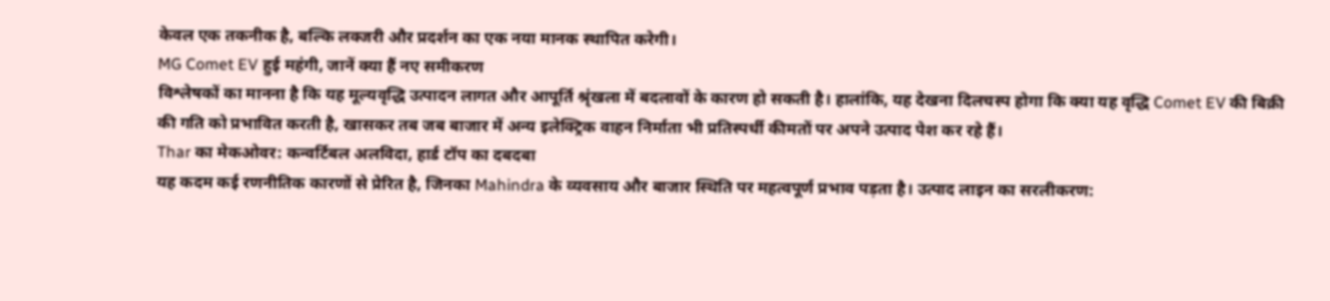केवल एक तकनीक है, बल्कि लक्जरी और प्रदर्शन का एक नया मानक स्थापित करेगी।
MG Comet EV हुई महंगी, जानें क्या हैं नए समीकरण
विश्लेषकों का मानना है कि यह मूल्यवृद्धि उत्पादन लागत और आपूर्ति श्रृंखला में बदलावों के कारण हो सकती है। हालांकि, यह देखना दिलचस्प होगा कि क्या यह वृद्धि Comet EV की बिक्री की गति को प्रभावित करती है, खासकर तब जब बाजार में अन्य इलेक्ट्रिक वाहन निर्माता भी प्रतिस्पर्धी कीमतों पर अपने उत्पाद पेश कर रहे हैं।
Thar का मेकओवर: कन्वर्टिबल अलविदा, हार्ड टॉप का दबदबा
यह कदम कई रणनीतिक कारणों से प्रेरित है, जिनका Mahindra के व्यवसाय और बाजार स्थिति पर महत्वपूर्ण प्रभाव पड़ता है। उत्पाद लाइन का सरलीकरण: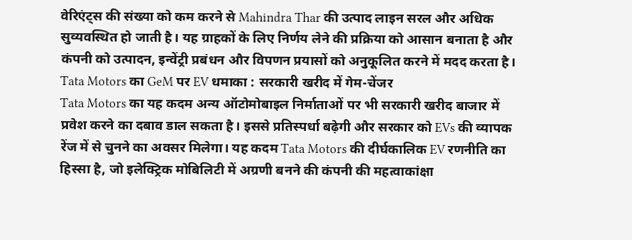वेरिएंट्स की संख्या को कम करने से Mahindra Thar की उत्पाद लाइन सरल और अधिक सुव्यवस्थित हो जाती है। यह ग्राहकों के लिए निर्णय लेने की प्रक्रिया को आसान बनाता है और कंपनी को उत्पादन, इन्वेंट्री प्रबंधन और विपणन प्रयासों को अनुकूलित करने में मदद करता है।
Tata Motors का GeM पर EV धमाका : सरकारी खरीद में गेम-चेंजर
Tata Motors का यह कदम अन्य ऑटोमोबाइल निर्माताओं पर भी सरकारी खरीद बाजार में प्रवेश करने का दबाव डाल सकता है। इससे प्रतिस्पर्धा बढ़ेगी और सरकार को EVs की व्यापक रेंज में से चुनने का अवसर मिलेगा। यह कदम Tata Motors की दीर्घकालिक EV रणनीति का हिस्सा है, जो इलेक्ट्रिक मोबिलिटी में अग्रणी बनने की कंपनी की महत्वाकांक्षा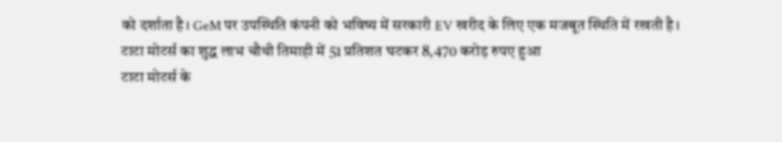को दर्शाता है। GeM पर उपस्थिति कंपनी को भविष्य में सरकारी EV खरीद के लिए एक मजबूत स्थिति में रखती है।
टाटा मोटर्स का शुद्ध लाभ चौथी तिमाही में 51 प्रतिशत घटकर 8,470 करोड़ रुपए हुआ
टाटा मोटर्स के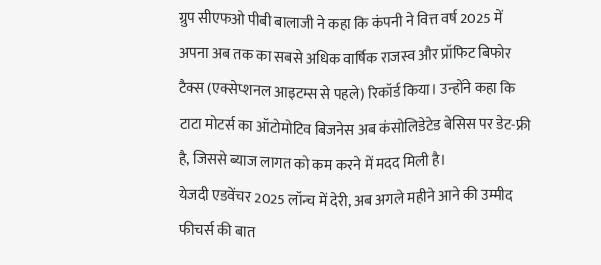ग्रुप सीएफओ पीबी बालाजी ने कहा कि कंपनी ने वित्त वर्ष 2025 में अपना अब तक का सबसे अधिक वार्षिक राजस्व और प्रॉफिट बिफोर टैक्स (एक्सेप्शनल आइटम्स से पहले) रिकॉर्ड किया। उन्होंने कहा कि टाटा मोटर्स का ऑटोमोटिव बिजनेस अब कंसोलिडेटेड बेसिस पर डेट-फ्री है, जिससे ब्याज लागत को कम करने में मदद मिली है।
येजदी एडवेंचर 2025 लॉन्च में देरी, अब अगले महीने आने की उम्मीद
फीचर्स की बात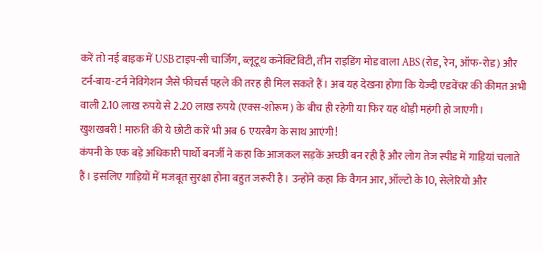करें तो नई बाइक में USB टाइप-सी चार्जिंग, ब्लूटूथ कनेक्टिविटी, तीन राइडिंग मोड वाला ABS (रोड, रेन, ऑफ-रोड) और टर्न-बाय-टर्न नेविगेशन जैसे फीचर्स पहले की तरह ही मिल सकते हैं। अब यह देखना होगा कि येज्दी एडवेंचर की कीमत अभी वाली 2.10 लाख रुपये से 2.20 लाख रुपये (एक्स-शोरूम) के बीच ही रहेगी या फिर यह थोड़ी महंगी हो जाएगी।
खुशखबरी ! मारुति की ये छोटी कारें भी अब 6 एयरबैग के साथ आएंगी!
कंपनी के एक बड़े अधिकारी पार्थो बनर्जी ने कहा कि आजकल सड़कें अच्छी बन रही हैं और लोग तेज स्पीड में गाड़ियां चलाते हैं। इसलिए गाड़ियों में मजबूत सुरक्षा होना बहुत जरूरी है। उन्होंने कहा कि वैगन आर, ऑल्टो के10, सेलेरियो और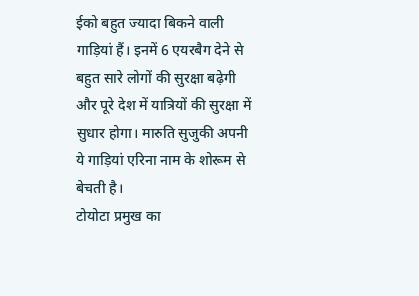ईको बहुत ज्यादा बिकने वाली गाड़ियां हैं। इनमें 6 एयरबैग देने से बहुत सारे लोगों की सुरक्षा बढ़ेगी और पूरे देश में यात्रियों की सुरक्षा में सुधार होगा। मारुति सुजुकी अपनी ये गाड़ियां एरिना नाम के शोरूम से बेचती है।
टोयोटा प्रमुख का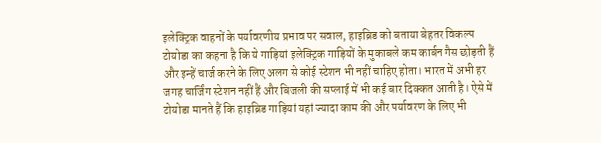इलेक्ट्रिक वाहनों के पर्यावरणीय प्रभाव पर सवाल, हाइब्रिड को बताया बेहतर विकल्प
टोयोडा का कहना है कि ये गाड़ियां इलेक्ट्रिक गाड़ियों के मुकाबले कम कार्बन गैस छोड़ती हैं और इन्हें चार्ज करने के लिए अलग से कोई स्टेशन भी नहीं चाहिए होता। भारत में अभी हर जगह चार्जिंग स्टेशन नहीं हैं और बिजली की सप्लाई में भी कई बार दिक्कत आती है। ऐसे में टोयोडा मानते हैं कि हाइब्रिड गाड़ियां यहां ज्यादा काम की और पर्यावरण के लिए भी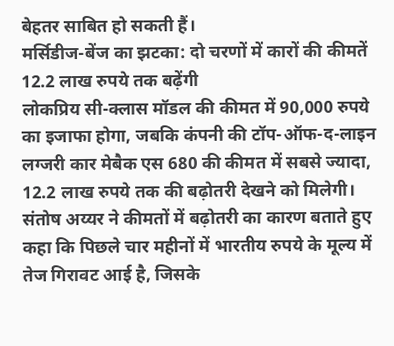बेहतर साबित हो सकती हैं।
मर्सिडीज-बेंज का झटका: दो चरणों में कारों की कीमतें 12.2 लाख रुपये तक बढ़ेंगी
लोकप्रिय सी-क्लास मॉडल की कीमत में 90,000 रुपये का इजाफा होगा, जबकि कंपनी की टॉप-ऑफ-द-लाइन लग्जरी कार मेबैक एस 680 की कीमत में सबसे ज्यादा, 12.2 लाख रुपये तक की बढ़ोतरी देखने को मिलेगी। संतोष अय्यर ने कीमतों में बढ़ोतरी का कारण बताते हुए कहा कि पिछले चार महीनों में भारतीय रुपये के मूल्य में तेज गिरावट आई है, जिसके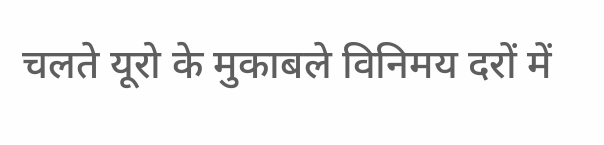चलते यूरो के मुकाबले विनिमय दरों में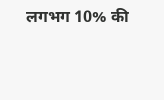लगभग 10% की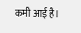कमी आई है।